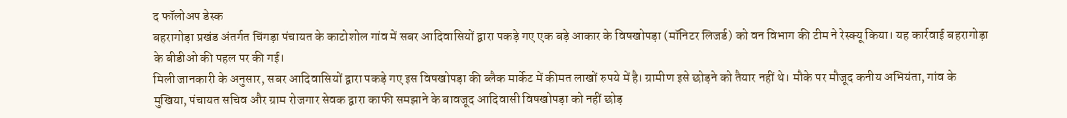द फॉलोअप डेस्क
बहरागोड़ा प्रखंड अंतर्गत चिंगड़ा पंचायत के काटोशोल गांव में सबर आदिवासियों द्वारा पकड़े गए एक बड़े आकार के विषखोपड़ा (मॉनिटर लिजर्ड) को वन विभाग की टीम ने रेस्क्यू किया। यह कार्रवाई बहरागोड़ा के बीडीओ की पहल पर की गई।
मिली जानकारी के अनुसार, सबर आदिवासियों द्वारा पकड़े गए इस विषखोपड़ा की ब्लैक मार्केट में कीमत लाखों रुपये में है। ग्रामीण इसे छोड़ने को तैयार नहीं थे। मौके पर मौजूद कनीय अभियंता, गांव के मुखिया, पंचायत सचिव और ग्राम रोजगार सेवक द्वारा काफी समझाने के बावजूद आदिवासी विषखोपड़ा को नहीं छोड़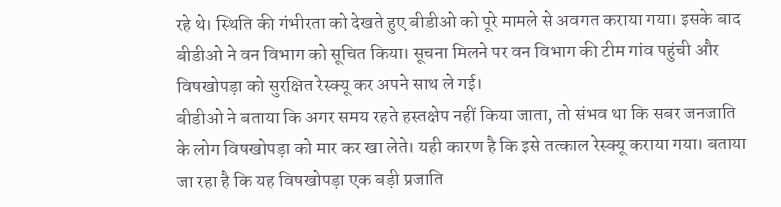रहे थे। स्थिति की गंभीरता को देखते हुए बीडीओ को पूरे मामले से अवगत कराया गया। इसके बाद बीडीओ ने वन विभाग को सूचित किया। सूचना मिलने पर वन विभाग की टीम गांव पहुंची और विषखोपड़ा को सुरक्षित रेस्क्यू कर अपने साथ ले गई।
बीडीओ ने बताया कि अगर समय रहते हस्तक्षेप नहीं किया जाता, तो संभव था कि सबर जनजाति के लोग विषखोपड़ा को मार कर खा लेते। यही कारण है कि इसे तत्काल रेस्क्यू कराया गया। बताया जा रहा है कि यह विषखोपड़ा एक बड़ी प्रजाति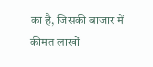का है, जिसकी बाजार में कीमत लाखों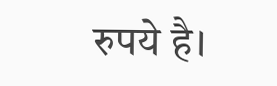रुपये है।